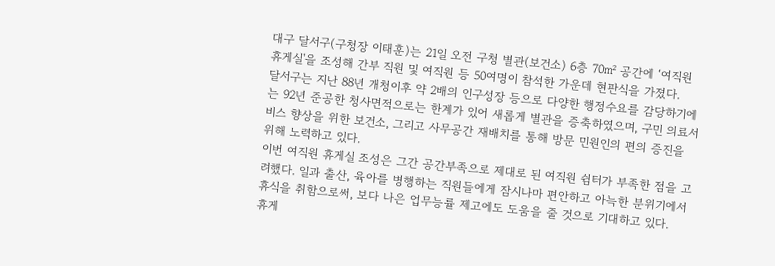대구 달서구(구청장 이태훈)는 21일 오전 구청 별관(보건소) 6층 70㎡ 공간에 ‘여직원 휴게실'을 조성해 간부 직원 및 여직원 등 50여명이 참석한 가운데 현판식을 가졌다.
달서구는 지난 88년 개청이후 약 2배의 인구성장 등으로 다양한 행정수요를 감당하기에는 92년 준공한 청사면적으로는 한계가 있어 새롭게 별관을 증축하였으며, 구민 의료서비스 향상을 위한 보건소, 그리고 사무공간 재배치를 통해 방문 민원인의 편의 증진을 위해 노력하고 있다.
이번 여직원 휴게실 조성은 그간 공간부족으로 제대로 된 여직원 쉼터가 부족한 점을 고려했다. 일과 출산, 육아를 병행하는 직원들에게 잠시나마 편안하고 아늑한 분위기에서 휴식을 취함으로써, 보다 나은 업무능률 제고에도 도움을 줄 것으로 기대하고 있다.
휴게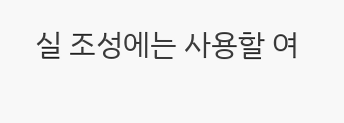실 조성에는 사용할 여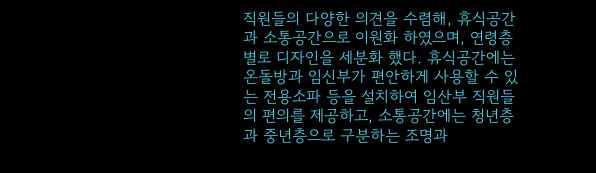직원들의 다양한 의견을 수렴해, 휴식공간과 소통공간으로 이원화 하였으며, 연령층 별로 디자인을 세분화 했다. 휴식공간에는 온돌방과 임신부가 편안하게 사용할 수 있는 전용소파 등을 설치하여 임산부 직원들의 편의를 제공하고, 소통공간에는 청년층과 중년층으로 구분하는 조명과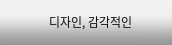디자인, 감각적인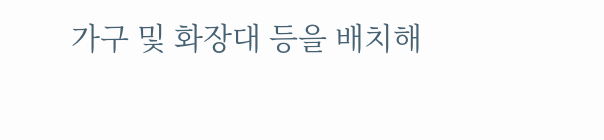가구 및 화장대 등을 배치해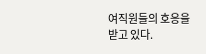여직원들의 호응을 받고 있다.